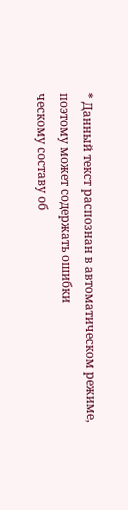* Данный текст распознан в автоматическом режиме, поэтому может содержать ошибки
ческому составу об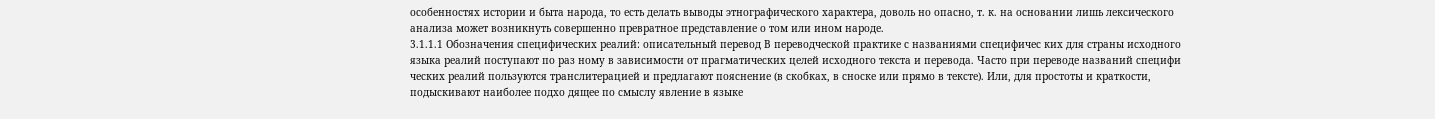особенностях истории и быта народа, то есть делать выводы этнографического характера, доволь но опасно, т. к. на основании лишь лексического анализа может возникнуть совершенно превратное представление о том или ином народе.
3.1.1.1 Обозначения специфических реалий: описательный перевод В переводческой практике с названиями специфичес ких для страны исходного языка реалий поступают по раз ному в зависимости от прагматических целей исходного текста и перевода. Часто при переводе названий специфи ческих реалий пользуются транслитерацией и предлагают пояснение (в скобках, в сноске или прямо в тексте). Или, для простоты и краткости, подыскивают наиболее подхо дящее по смыслу явление в языке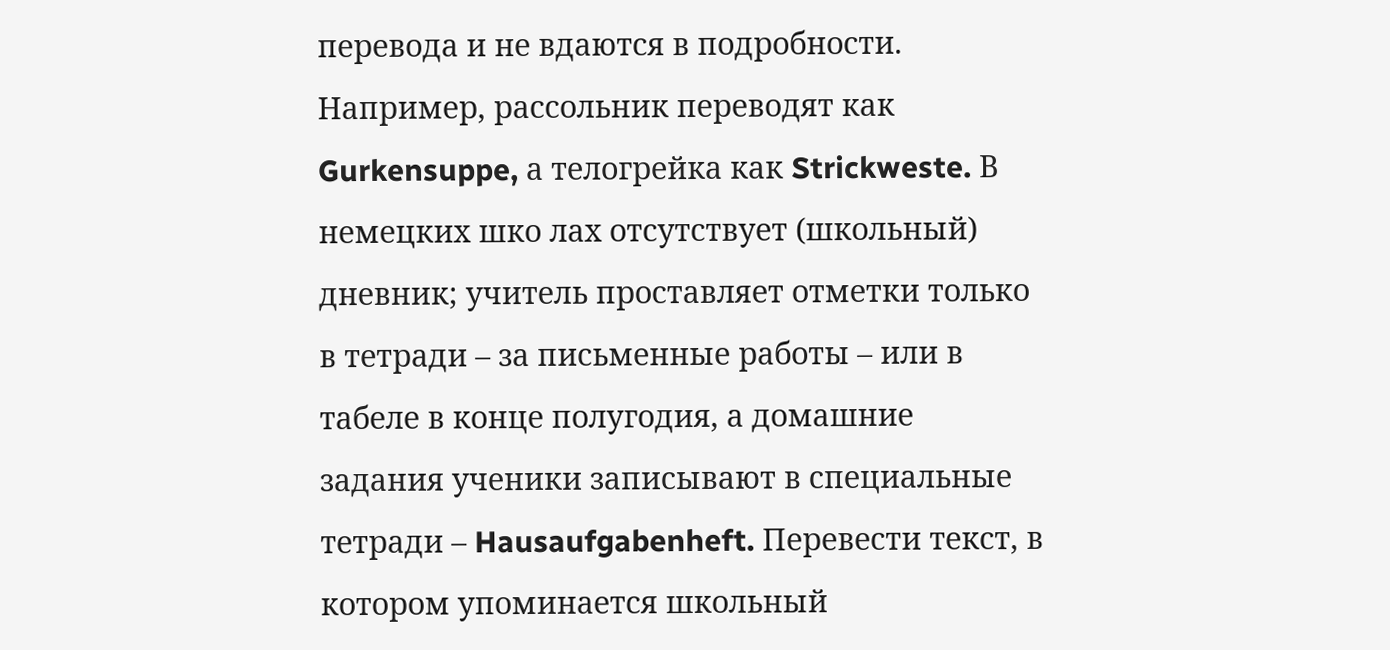перевода и не вдаются в подробности. Например, рассольник переводят как Gurkensuppe, а телогрейка как Strickweste. В немецких шко лах отсутствует (школьный) дневник; учитель проставляет отметки только в тетради – за письменные работы – или в табеле в конце полугодия, а домашние задания ученики записывают в специальные тетради – Hausaufgabenheft. Перевести текст, в котором упоминается школьный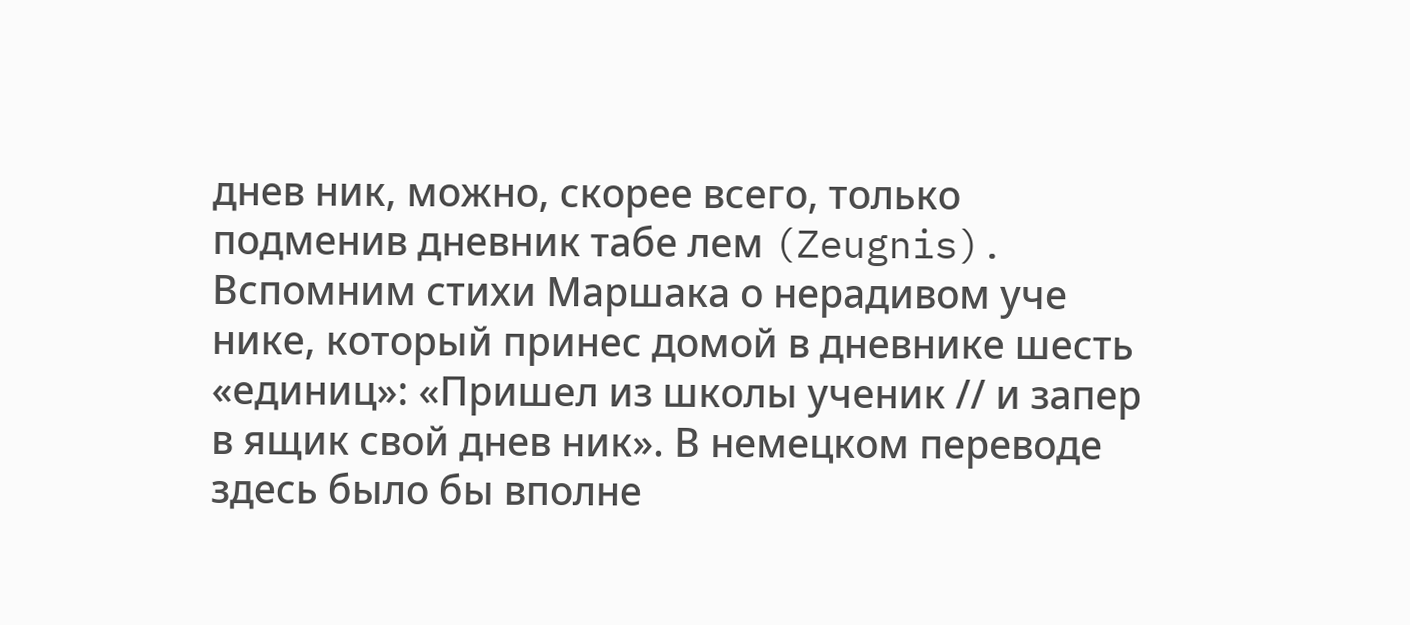днев ник, можно, скорее всего, только подменив дневник табе лем (Zeugnis). Вспомним стихи Маршака о нерадивом уче нике, который принес домой в дневнике шесть «единиц»: «Пришел из школы ученик // и запер в ящик свой днев ник». В немецком переводе здесь было бы вполне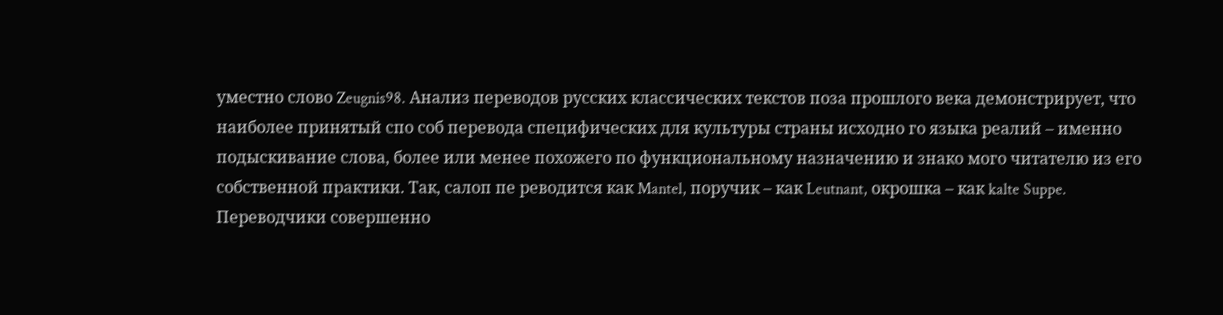уместно слово Zeugnis98. Анализ переводов русских классических текстов поза прошлого века демонстрирует, что наиболее принятый спо соб перевода специфических для культуры страны исходно го языка реалий – именно подыскивание слова, более или менее похожего по функциональному назначению и знако мого читателю из его собственной практики. Так, салоп пе реводится как Mantel, поручик – как Leutnant, окрошка – как kalte Suppe. Переводчики совершенно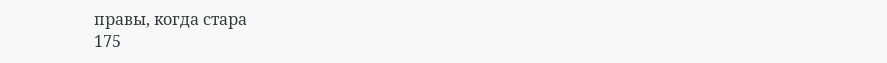правы, когда стара
175